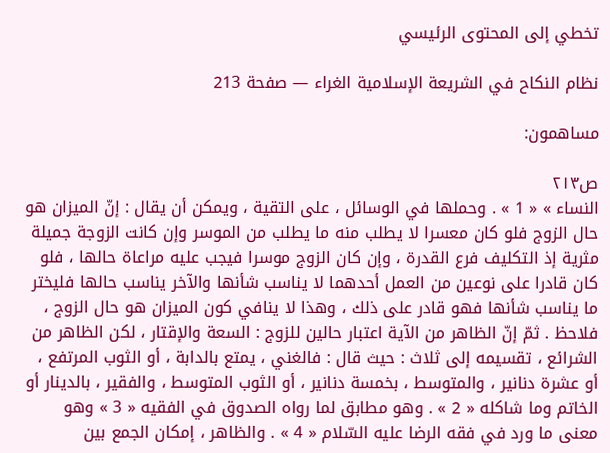تخطي إلى المحتوى الرئيسي

نظام النكاح في الشريعة الإسلامية الغراء — صفحة 213

مساهمون:

ص٢١٣
النساء » « 1 » . وحملها في الوسائل ، على التقية ، ويمكن أن يقال : إنّ الميزان هو حال الزوج فلو كان معسرا لا يطلب منه ما يطلب من الموسر وإن كانت الزوجة جميلة مثرية إذ التكليف فرع القدرة ، وإن كان الزوج موسرا فيجب عليه مراعاة حالها ، فلو كان قادرا على نوعين من العمل أحدهما لا يناسب شأنها والآخر يناسب حالها فليختر ما يناسب شأنها فهو قادر على ذلك ، وهذا لا ينافي كون الميزان هو حال الزوج ، فلاحظ . ثمّ إنّ الظاهر من الآية اعتبار حالين للزوج : السعة والإقتار ، لكن الظاهر من الشرائع ، تقسيمه إلى ثلاث : حيث قال : فالغني ، يمتع بالدابة ، أو الثوب المرتفع ، أو عشرة دنانير ، والمتوسط ، بخمسة دنانير ، أو الثوب المتوسط ، والفقير ، بالدينار أو الخاتم وما شاكله « 2 » . وهو مطابق لما رواه الصدوق في الفقيه « 3 » وهو معنى ما ورد في فقه الرضا عليه السّلام « 4 » . والظاهر ، إمكان الجمع بين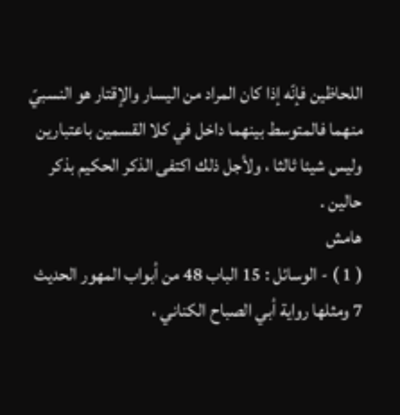اللحاظين فإنّه إذا كان المراد من اليسار والإقتار هو النسبيّ منهما فالمتوسط بينهما داخل في كلا القسمين باعتبارين وليس شيئا ثالثا ، ولأجل ذلك اكتفى الذكر الحكيم بذكر حالين .
هامش
( 1 ) - الوسائل : 15 الباب 48 من أبواب المهور الحديث 7 ومثلها رواية أبي الصباح الكناني ،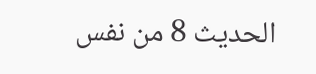الحديث 8 من نفس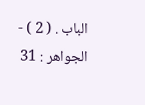الباب . ( 2 ) - الجواهر : 31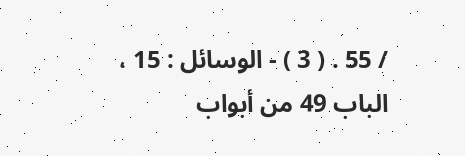/ 55 . ( 3 ) - الوسائل : 15 ، الباب 49 من أبواب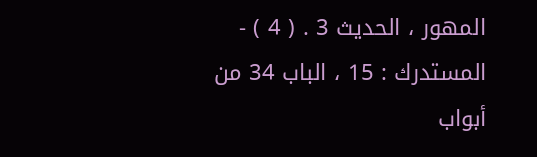المهور ، الحديث 3 . ( 4 ) - المستدرك : 15 ، الباب 34 من أبواب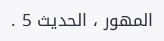المهور ، الحديث 5 .